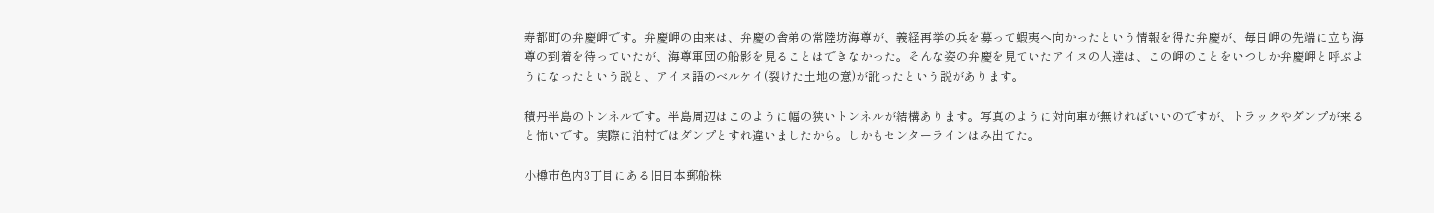寿都町の弁慶岬です。弁慶岬の由来は、弁慶の舎弟の常陸坊海尊が、義経再挙の兵を募って蝦夷へ向かったという情報を得た弁慶が、毎日岬の先端に立ち海尊の到着を待っていたが、海尊軍団の船影を見ることはできなかった。そんな姿の弁慶を見ていたアイヌの人達は、この岬のことをいつしか弁慶岬と呼ぶようになったという説と、アイヌ語のベルケイ(裂けた土地の意)が訛ったという説があります。

積丹半島のトンネルです。半島周辺はこのように幅の狭いトンネルが結構あります。写真のように対向車が無ければいいのですが、トラックやダンプが来ると怖いです。実際に泊村ではダンプとすれ違いましたから。しかもセンターラインはみ出てた。

小樽市色内3丁目にある旧日本郵船株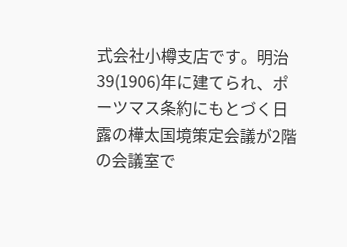式会社小樽支店です。明治39(1906)年に建てられ、ポーツマス条約にもとづく日露の樺太国境策定会議が2階の会議室で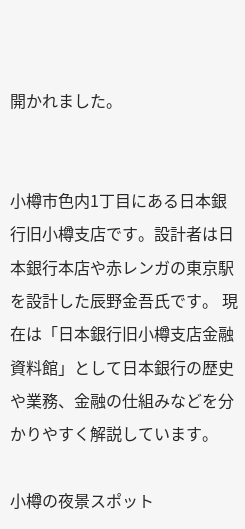開かれました。


小樽市色内1丁目にある日本銀行旧小樽支店です。設計者は日本銀行本店や赤レンガの東京駅を設計した辰野金吾氏です。 現在は「日本銀行旧小樽支店金融資料館」として日本銀行の歴史や業務、金融の仕組みなどを分かりやすく解説しています。

小樽の夜景スポット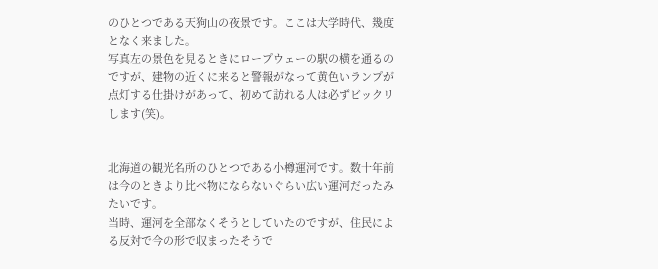のひとつである天狗山の夜景です。ここは大学時代、幾度となく来ました。
写真左の景色を見るときにロープウェーの駅の横を通るのですが、建物の近くに来ると警報がなって黄色いランプが点灯する仕掛けがあって、初めて訪れる人は必ずビックリします(笑)。


北海道の観光名所のひとつである小樽運河です。数十年前は今のときより比べ物にならないぐらい広い運河だったみたいです。
当時、運河を全部なくそうとしていたのですが、住民による反対で今の形で収まったそうで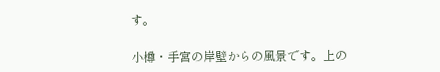す。

小樽・手宮の岸壁からの風景です。上の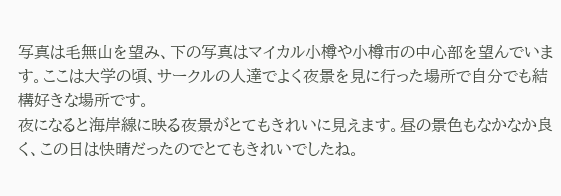写真は毛無山を望み、下の写真はマイカル小樽や小樽市の中心部を望んでいます。ここは大学の頃、サークルの人達でよく夜景を見に行った場所で自分でも結構好きな場所です。
夜になると海岸線に映る夜景がとてもきれいに見えます。昼の景色もなかなか良く、この日は快晴だったのでとてもきれいでしたね。